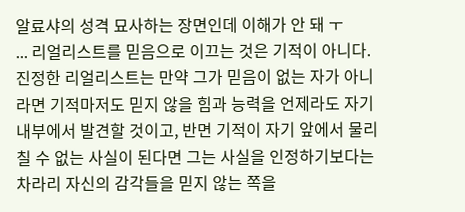알료샤의 성격 묘사하는 장면인데 이해가 안 돼 ㅜ
... 리얼리스트를 믿음으로 이끄는 것은 기적이 아니다. 진정한 리얼리스트는 만약 그가 믿음이 없는 자가 아니라면 기적마저도 믿지 않을 힘과 능력을 언제라도 자기 내부에서 발견할 것이고, 반면 기적이 자기 앞에서 물리칠 수 없는 사실이 된다면 그는 사실을 인정하기보다는 차라리 자신의 감각들을 믿지 않는 쪽을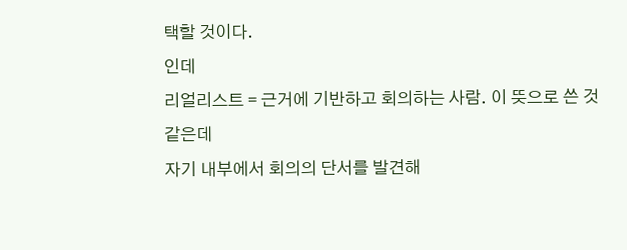택할 것이다.
인데
리얼리스트 = 근거에 기반하고 회의하는 사람. 이 뜻으로 쓴 것 같은데
자기 내부에서 회의의 단서를 발견해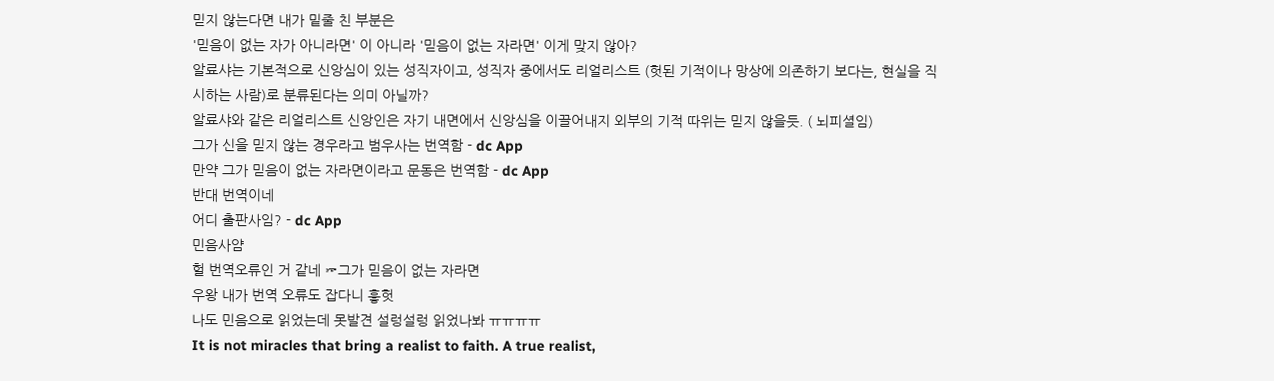믿지 않는다면 내가 밑줄 친 부분은
'믿음이 없는 자가 아니라면' 이 아니라 '믿음이 없는 자라면' 이게 맞지 않아?
알료샤는 기본적으로 신앙심이 있는 성직자이고, 성직자 중에서도 리얼리스트 (헛된 기적이나 망상에 의존하기 보다는, 현실을 직시하는 사람)로 분류된다는 의미 아닐까?
알료샤와 같은 리얼리스트 신앙인은 자기 내면에서 신앙심을 이끌어내지 외부의 기적 따위는 믿지 않을듯. ( 뇌피셜임)
그가 신을 믿지 않는 경우라고 범우사는 번역함 - dc App
만약 그가 믿음이 없는 자라면이라고 문동은 번역함 - dc App
반대 번역이네
어디 출판사임? - dc App
민음사얌
헐 번역오류인 거 같네 ☞그가 믿음이 없는 자라면
우왕 내가 번역 오류도 잡다니 흫헛
나도 민음으로 읽었는데 못발견 설렁설렁 읽었나봐 ㅠㅠㅠㅠ
It is not miracles that bring a realist to faith. A true realist,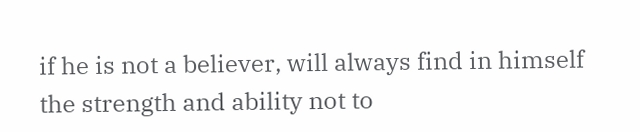if he is not a believer, will always find in himself the strength and ability not to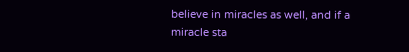believe in miracles as well, and if a miracle sta